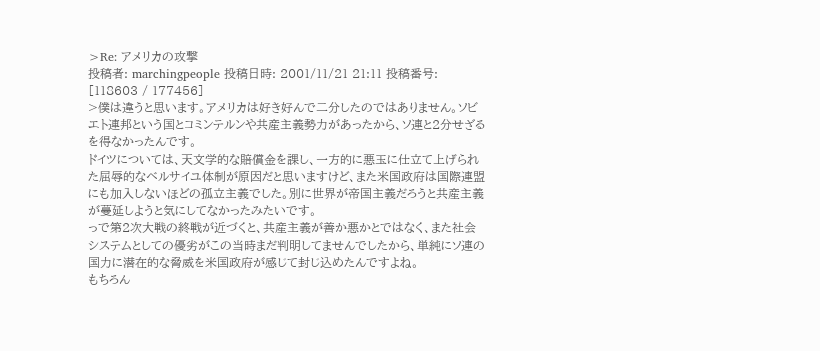>Re: アメリカの攻撃
投稿者: marchingpeople 投稿日時: 2001/11/21 21:11 投稿番号: [118603 / 177456]
>僕は違うと思います。アメリカは好き好んで二分したのではありません。ソビエト連邦という国とコミンテルンや共産主義勢力があったから、ソ連と2分せざるを得なかったんです。
ドイツについては、天文学的な賠償金を課し、一方的に悪玉に仕立て上げられた屈辱的なベルサイユ体制が原因だと思いますけど、また米国政府は国際連盟にも加入しないほどの孤立主義でした。別に世界が帝国主義だろうと共産主義が蔓延しようと気にしてなかったみたいです。
っで第2次大戦の終戦が近づくと、共産主義が善か悪かとではなく、また社会システムとしての優劣がこの当時まだ判明してませんでしたから、単純にソ連の国力に潜在的な脅威を米国政府が感じて封じ込めたんですよね。
もちろん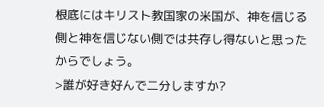根底にはキリスト教国家の米国が、神を信じる側と神を信じない側では共存し得ないと思ったからでしょう。
>誰が好き好んで二分しますか?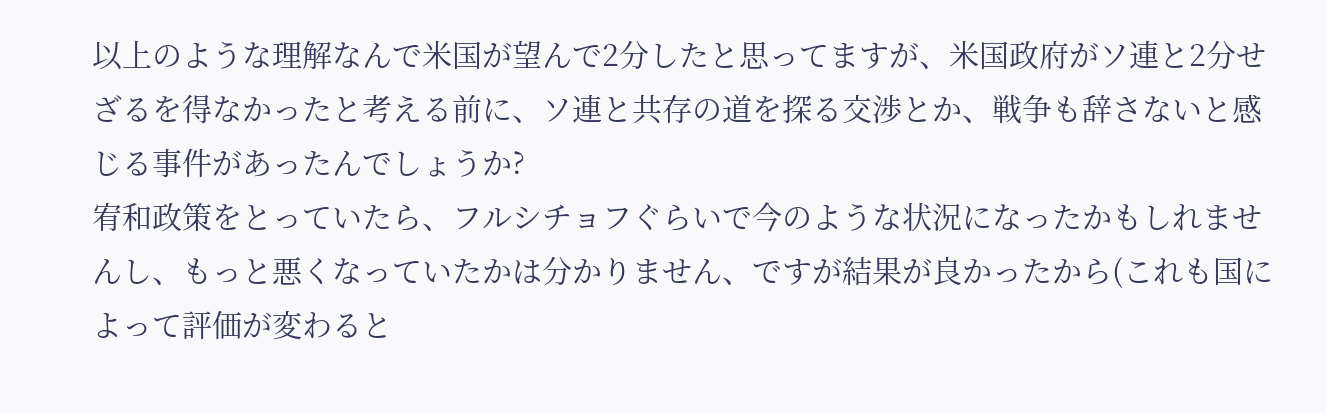以上のような理解なんで米国が望んで2分したと思ってますが、米国政府がソ連と2分せざるを得なかったと考える前に、ソ連と共存の道を探る交渉とか、戦争も辞さないと感じる事件があったんでしょうか?
宥和政策をとっていたら、フルシチョフぐらいで今のような状況になったかもしれませんし、もっと悪くなっていたかは分かりません、ですが結果が良かったから(これも国によって評価が変わると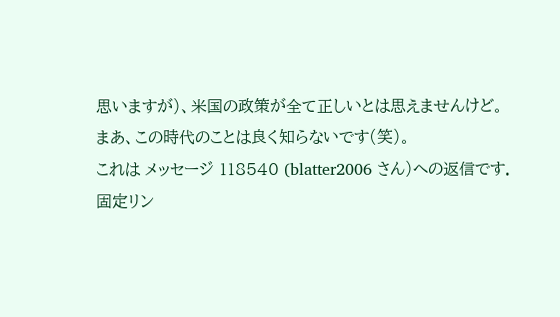思いますが)、米国の政策が全て正しいとは思えませんけど。
まあ、この時代のことは良く知らないです(笑)。
これは メッセージ 118540 (blatter2006 さん)への返信です.
固定リン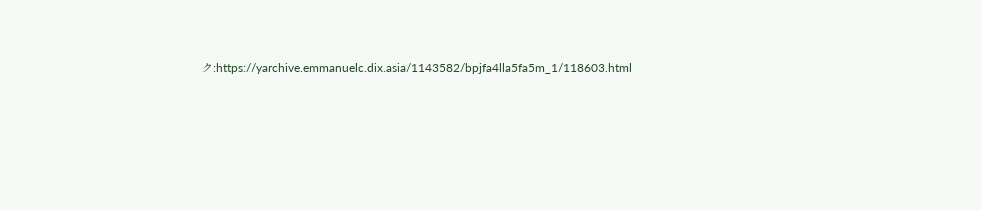ク:https://yarchive.emmanuelc.dix.asia/1143582/bpjfa4lla5fa5m_1/118603.html